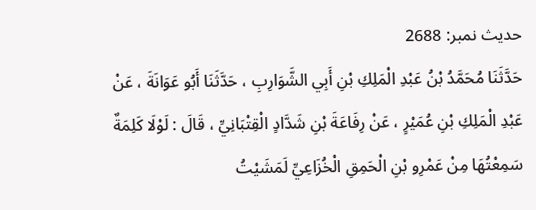حدیث نمبر: 2688
حَدَّثَنَا مُحَمَّدُ بْنُ عَبْدِ الْمَلِكِ بْنِ أَبِي الشَّوَارِبِ ، حَدَّثَنَا أَبُو عَوَانَةَ ، عَنْ عَبْدِ الْمَلِكِ بْنِ عُمَيْرٍ ، عَنْ رِفَاعَةَ بْنِ شَدَّادٍ الْقِتْبَانِيِّ ، قَالَ : لَوْلَا كَلِمَةٌ سَمِعْتُهَا مِنْ عَمْرِو بْنِ الْحَمِقِ الْخُزَاعِيِّ لَمَشَيْتُ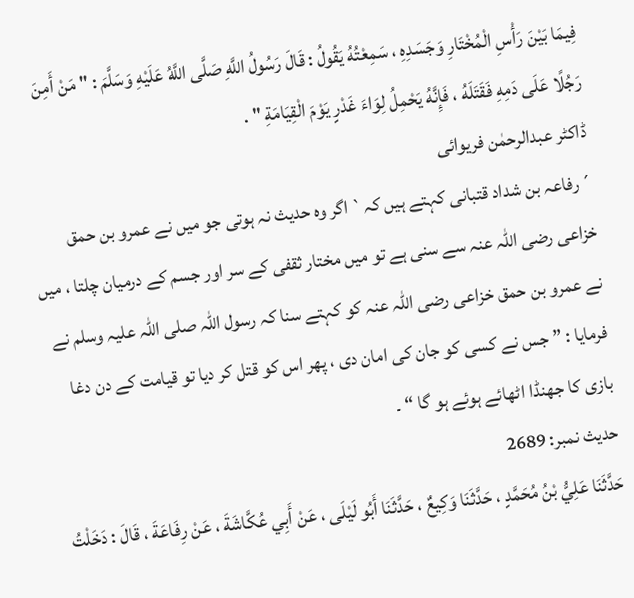فِيمَا بَيْنَ رَأْسِ الْمُخْتَارِ وَجَسَدِهِ ، سَمِعْتُهُ يَقُولُ : قَالَ رَسُولُ اللَّهِ صَلَّى اللَّهُ عَلَيْهِ وَسَلَّمَ : " مَنْ أَمِنَ رَجُلًا عَلَى دَمِهِ فَقَتَلَهُ ، فَإِنَّهُ يَحْمِلُ لِوَاءَ غَدْرٍ يَوْمَ الْقِيَامَةِ " .
ڈاکٹر عبدالرحمٰن فریوائی
´رفاعہ بن شداد قتبانی کہتے ہیں کہ` اگر وہ حدیث نہ ہوتی جو میں نے عمرو بن حمق خزاعی رضی اللہ عنہ سے سنی ہے تو میں مختار ثقفی کے سر اور جسم کے درمیان چلتا ، میں نے عمرو بن حمق خزاعی رضی اللہ عنہ کو کہتے سنا کہ رسول اللہ صلی اللہ علیہ وسلم نے فرمایا : ” جس نے کسی کو جان کی امان دی ، پھر اس کو قتل کر دیا تو قیامت کے دن دغا بازی کا جھنڈا اٹھائے ہوئے ہو گا “ ۔
حدیث نمبر: 2689
حَدَّثَنَا عَلِيُّ بْنُ مُحَمَّدٍ ، حَدَّثَنَا وَكِيعٌ ، حَدَّثَنَا أَبُو لَيْلَى ، عَنْ أَبِي عُكَّاشَةَ ، عَنْ رِفَاعَةَ ، قَالَ : دَخَلْتُ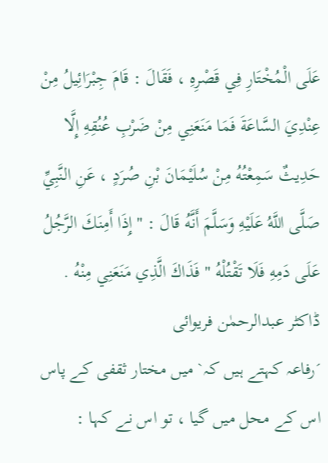عَلَى الْمُخْتَارِ فِي قَصْرِهِ ، فَقَالَ : قَامَ جِبْرَائِيلُ مِنْ عِنْدِيَ السَّاعَةَ فَمَا مَنَعَنِي مِنْ ضَرْبِ عُنُقِهِ إِلَّا حَدِيثٌ سَمِعْتُهُ مِنْ سُلَيْمَانَ بْنِ صُرَدٍ ، عَنِ النَّبِيِّ صَلَّى اللَّهُ عَلَيْهِ وَسَلَّمَ أَنَّهُ قَالَ : " إِذَا أَمِنَكَ الرَّجُلُ عَلَى دَمِهِ فَلَا تَقْتُلْهُ " فَذَاكَ الَّذِي مَنَعَنِي مِنْهُ .
ڈاکٹر عبدالرحمٰن فریوائی
´رفاعہ کہتے ہیں کہ` میں مختار ثقفی کے پاس اس کے محل میں گیا ، تو اس نے کہا :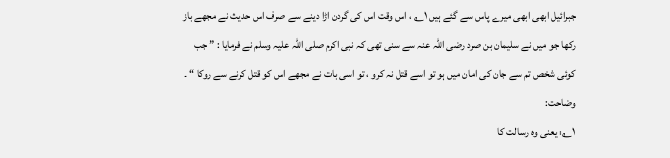جبرائیل ابھی ابھی میرے پاس سے گئے ہیں ۱؎ ، اس وقت اس کی گردن اڑا دینے سے صرف اس حدیث نے مجھے باز رکھا جو میں نے سلیمان بن صرد رضی اللہ عنہ سے سنی تھی کہ نبی اکرم صلی اللہ علیہ وسلم نے فرمایا : ” جب کوئی شخص تم سے جان کی امان میں ہو تو اسے قتل نہ کرو ، تو اسی بات نے مجھے اس کو قتل کرنے سے روکا “ ۔
وضاحت:
۱؎: یعنی وہ رسالت کا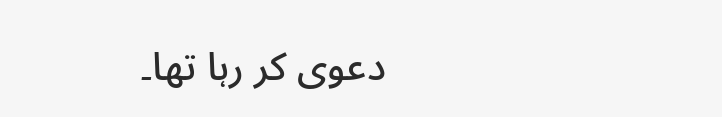دعوی کر رہا تھا۔